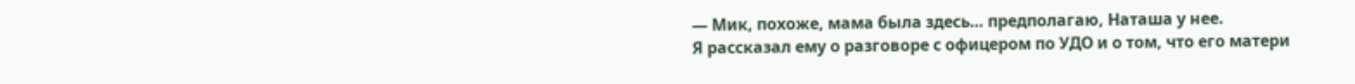— Мик, похоже, мама была здесь… предполагаю, Наташа у нее.
Я рассказал ему о разговоре с офицером по УДО и о том, что его матери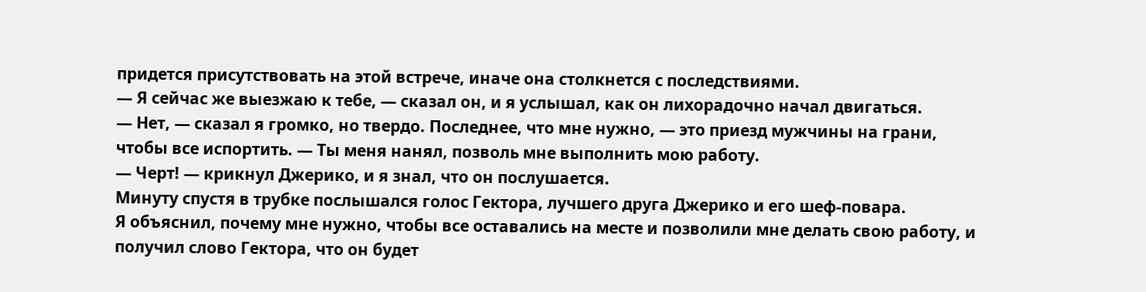придется присутствовать на этой встрече, иначе она столкнется с последствиями.
— Я сейчас же выезжаю к тебе, — сказал он, и я услышал, как он лихорадочно начал двигаться.
— Нет, — сказал я громко, но твердо. Последнее, что мне нужно, — это приезд мужчины на грани, чтобы все испортить. — Ты меня нанял, позволь мне выполнить мою работу.
— Черт! — крикнул Джерико, и я знал, что он послушается.
Минуту спустя в трубке послышался голос Гектора, лучшего друга Джерико и его шеф-повара.
Я объяснил, почему мне нужно, чтобы все оставались на месте и позволили мне делать свою работу, и получил слово Гектора, что он будет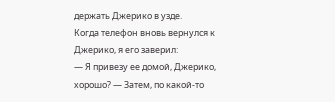держать Джерико в узде.
Когда телефон вновь вернулся к Джерико, я его заверил:
— Я привезу ее домой, Джерико, хорошо? — Затем, по какой-то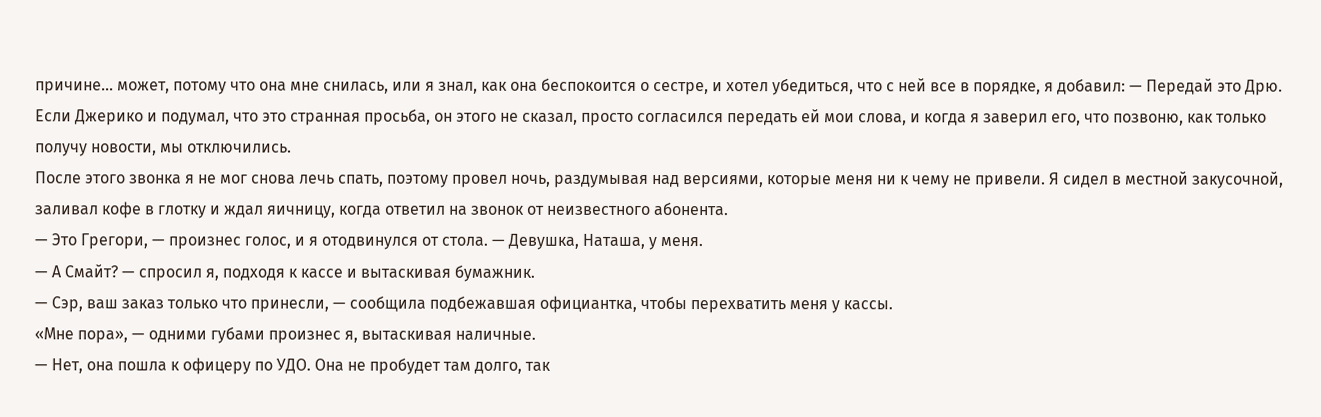причине… может, потому что она мне снилась, или я знал, как она беспокоится о сестре, и хотел убедиться, что с ней все в порядке, я добавил: — Передай это Дрю.
Если Джерико и подумал, что это странная просьба, он этого не сказал, просто согласился передать ей мои слова, и когда я заверил его, что позвоню, как только получу новости, мы отключились.
После этого звонка я не мог снова лечь спать, поэтому провел ночь, раздумывая над версиями, которые меня ни к чему не привели. Я сидел в местной закусочной, заливал кофе в глотку и ждал яичницу, когда ответил на звонок от неизвестного абонента.
— Это Грегори, — произнес голос, и я отодвинулся от стола. — Девушка, Наташа, у меня.
— А Смайт? — спросил я, подходя к кассе и вытаскивая бумажник.
— Сэр, ваш заказ только что принесли, — сообщила подбежавшая официантка, чтобы перехватить меня у кассы.
«Мне пора», — одними губами произнес я, вытаскивая наличные.
— Нет, она пошла к офицеру по УДО. Она не пробудет там долго, так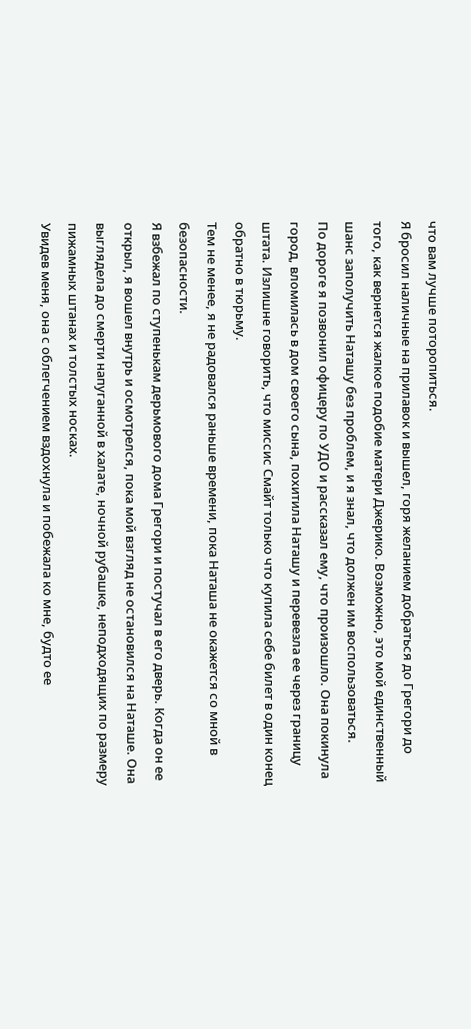что вам лучше поторопиться.
Я бросил наличные на прилавок и вышел, горя желанием добраться до Грегори до того, как вернется жалкое подобие матери Джерико. Возможно, это мой единственный шанс заполучить Наташу без проблем, и я знал, что должен им воспользоваться.
По дороге я позвонил офицеру по УДО и рассказал ему, что произошло. Она покинула город, вломилась в дом своего сына, похитила Наташу и перевезла ее через границу штата. Излишне говорить, что миссис Смайт только что купила себе билет в один конец обратно в тюрьму.
Тем не менее, я не радовался раньше времени, пока Наташа не окажется со мной в безопасности.
Я взбежал по ступенькам дерьмового дома Грегори и постучал в его дверь. Когда он ее открыл, я вошел внутрь и осмотрелся, пока мой взгляд не остановился на Наташе. Она выглядела до смерти напуганной в халате, ночной рубашке, неподходящих по размеру пижамных штанах и толстых носках.
Увидев меня, она с облегчением вздохнула и побежала ко мне, будто ее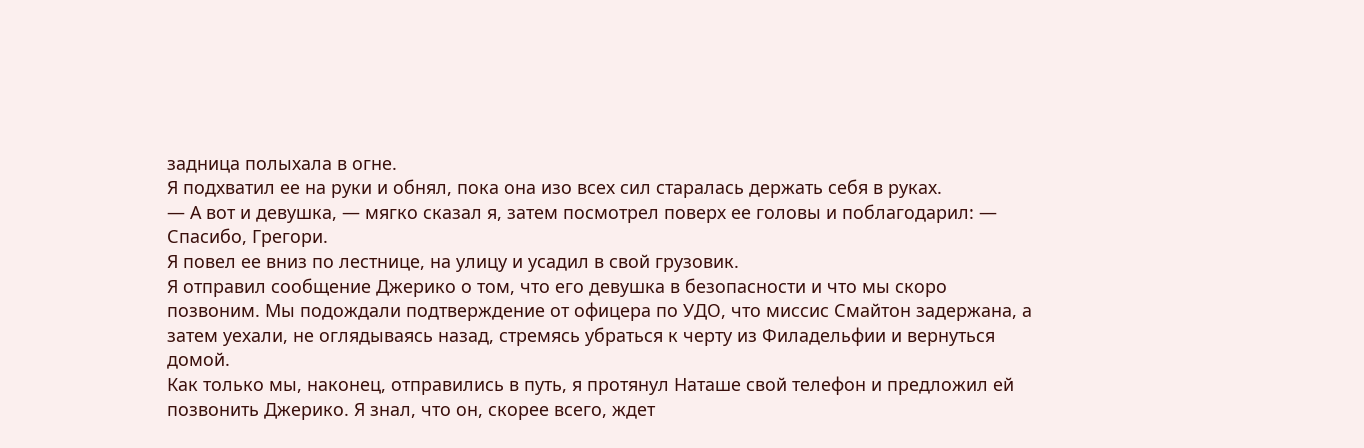задница полыхала в огне.
Я подхватил ее на руки и обнял, пока она изо всех сил старалась держать себя в руках.
— А вот и девушка, — мягко сказал я, затем посмотрел поверх ее головы и поблагодарил: — Спасибо, Грегори.
Я повел ее вниз по лестнице, на улицу и усадил в свой грузовик.
Я отправил сообщение Джерико о том, что его девушка в безопасности и что мы скоро позвоним. Мы подождали подтверждение от офицера по УДО, что миссис Смайтон задержана, а затем уехали, не оглядываясь назад, стремясь убраться к черту из Филадельфии и вернуться домой.
Как только мы, наконец, отправились в путь, я протянул Наташе свой телефон и предложил ей позвонить Джерико. Я знал, что он, скорее всего, ждет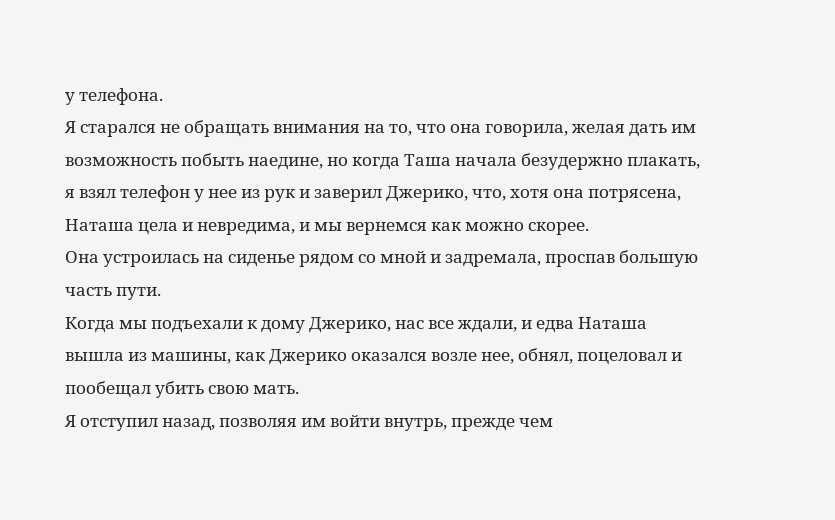у телефона.
Я старался не обращать внимания на то, что она говорила, желая дать им возможность побыть наедине, но когда Таша начала безудержно плакать, я взял телефон у нее из рук и заверил Джерико, что, хотя она потрясена, Наташа цела и невредима, и мы вернемся как можно скорее.
Она устроилась на сиденье рядом со мной и задремала, проспав большую часть пути.
Когда мы подъехали к дому Джерико, нас все ждали, и едва Наташа вышла из машины, как Джерико оказался возле нее, обнял, поцеловал и пообещал убить свою мать.
Я отступил назад, позволяя им войти внутрь, прежде чем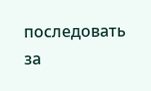последовать за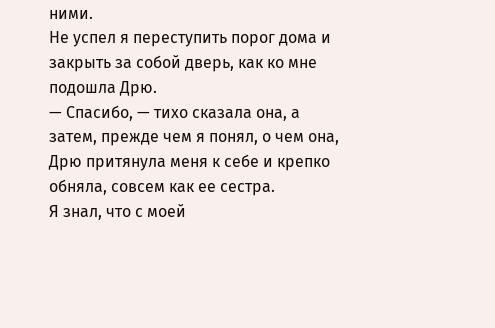ними.
Не успел я переступить порог дома и закрыть за собой дверь, как ко мне подошла Дрю.
— Спасибо, — тихо сказала она, а затем, прежде чем я понял, о чем она, Дрю притянула меня к себе и крепко обняла, совсем как ее сестра.
Я знал, что с моей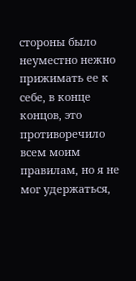стороны было неуместно нежно прижимать ее к себе, в конце концов, это противоречило всем моим правилам, но я не мог удержаться,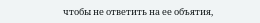чтобы не ответить на ее объятия,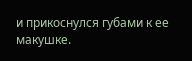и прикоснулся губами к ее макушке.